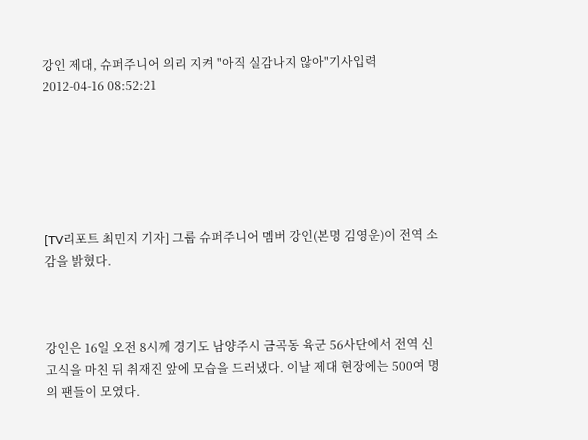강인 제대, 슈퍼주니어 의리 지켜 "아직 실감나지 않아"기사입력 2012-04-16 08:52:21






[TV리포트 최민지 기자] 그룹 슈퍼주니어 멤버 강인(본명 김영운)이 전역 소감을 밝혔다.



강인은 16일 오전 8시께 경기도 남양주시 금곡동 육군 56사단에서 전역 신고식을 마친 뒤 취재진 앞에 모습을 드러냈다. 이날 제대 현장에는 500여 명의 팬들이 모였다.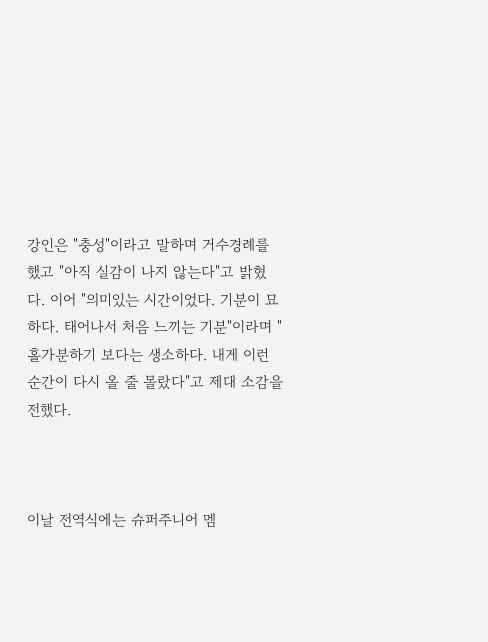강인은 "충성"이라고 말하며 거수경례를 했고 "아직 실감이 나지 않는다"고 밝혔다. 이어 "의미있는 시간이었다. 기분이 묘하다. 태어나서 처음 느끼는 기분"이라며 "홀가분하기 보다는 생소하다. 내게 이런 순간이 다시 올 줄 몰랐다"고 제대 소감을 전했다.



이날 전역식에는 슈퍼주니어 멤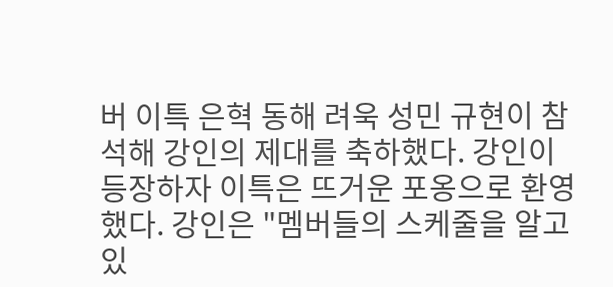버 이특 은혁 동해 려욱 성민 규현이 참석해 강인의 제대를 축하했다. 강인이 등장하자 이특은 뜨거운 포옹으로 환영했다. 강인은 "멤버들의 스케줄을 알고 있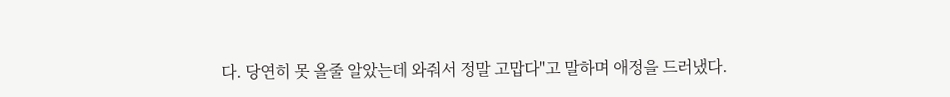다. 당연히 못 올줄 알았는데 와줘서 정말 고맙다"고 말하며 애정을 드러냈다.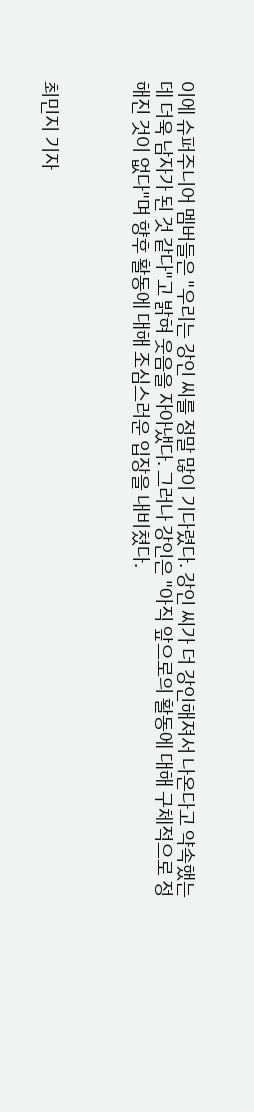이에 슈퍼주니어 멤버들은 "우리는 강인 씨를 정말 많이 기다렸다. 강인 씨가 더 강인해져서 나온다고 약속했는데 더욱 남자가 된 것 같다"고 밝혀 웃음을 자아냈다. 그러나 강인은 "아직 앞으로의 활동에 대해 구체적으로 정해진 것이 없다"며 향후 활동에 대해 조심스러운 입장을 내비쳤다.



최민지 기자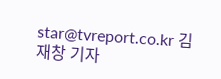star@tvreport.co.kr 김재창 기자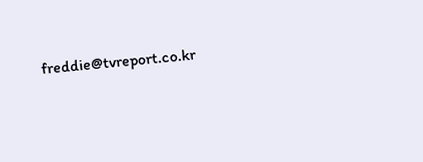freddie@tvreport.co.kr